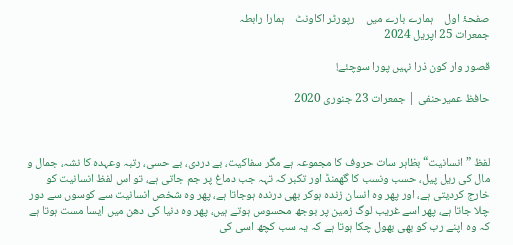صفحۂ اول    ہمارے بارے میں    رپورٹر اکاونٹ    ہمارا رابطہ
جمعرات 25 اپریل 2024

قصور وار کون ذرا نہیں پورا سوچئے!

حافظ عمیرحنفی | جمعرات 23 جنوری 2020



لفظ ”انسانیت“ بظاہر سات حروف کا مجموعہ ہے مگر سفاکیت، بے دردی، بے حسی، رتبہ وعہدہ کا نشہ، جمال و مال کی ریل پیل، حسب ونسب کا گھمنڈ اور تکبر کہ تہہ جب دماغ پر جم جاتی ہے، تو اس لفظ انسانیت کو خارج کردیتی ہے، اور پھر وہ انسان زندہ ہوکر بھی درندہ ہوجاتا ہے، پھر وہ شخص انسانیت سے کوسوں سے دور چلا جاتا ہے، پھر اسے غریب لوگ زمین پر بوجھ محسوس ہوتے ہیں، پھر وہ دنیا کی دھن میں ایسا مست ہوتا ہے کہ وہ اپنے رب کو بھی بھول چکا ہوتا ہے کہ یہ سب کچھ اسی کی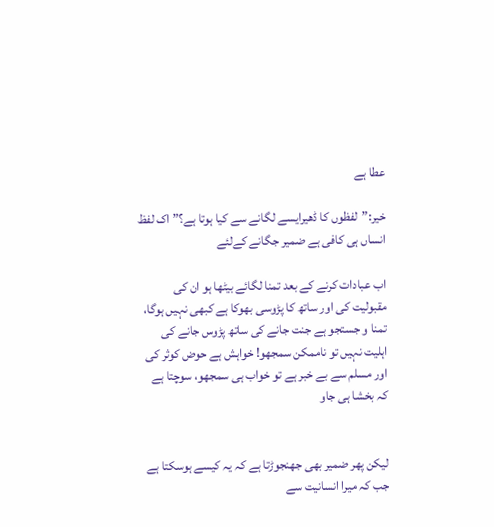عطا ہے

خیر:”لفظوں کا ڈھیرایسے لگانے سے کیا ہوتا ہے؟”اک لفظ انساں ہی کافی ہے ضمیر جگانے کےلئے

اب عبادات کرنے کے بعد تمنا لگائے بیٹھا ہو ان کی مقبولیت کی اور ساتھ کا پڑوسی بھوکا ہے کبھی نہیں ہوگا، تمنا و جستجو ہے جنت جانے کی ساتھ پڑوس جانے کی اہلیت نہیں تو ناممکن سمجھو! خواہش ہے حوض کوثر کی اور مسلم سے بے خبر ہے تو خواب ہی سمجھو، سوچتا ہے کہ بخشا ہی جاو


لیکن پھر ضمیر بھی جھنجوڑتا ہے کہ یہ کیسے ہوسکتا ہے جب کہ میرا انسانیت سے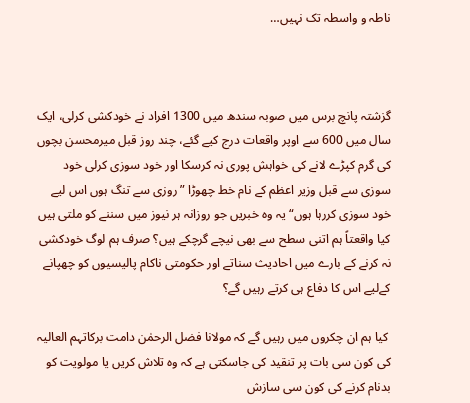ناطہ و واسطہ تک نہیں…



گزشتہ پانچ برس میں صوبہ سندھ میں 1300 افراد نے خودکشی کرلی، ایک سال میں 600 سے اوپر واقعات درج کیے گئے، چند روز قبل میرمحسن بچوں کی گرم کپڑے لانے کی خواہش پوری نہ کرسکا اور خود سوزی کرلی خود سوزی سے قبل وزیر اعظم کے نام خط چھوڑا ”روزی سے تنگ ہوں اس لیے خود سوزی کررہا ہوں“ یہ وہ خبریں جو روزانہ ہر نیوز میں سننے کو ملتی ہیں کیا واقعتاً ہم اتنی سطح سے بھی نیچے گرچکے ہیں؟ صرف ہم لوگ خودکشی نہ کرنے کے بارے میں احادیث سناتے اور حکومتی ناکام پالیسیوں کو چھپانے کےلیے اس کا دفاع ہی کرتے رہیں گے؟

 کیا ہم ان چکروں میں رہیں گے کہ مولانا فضل الرحمٰن دامت برکاتہم العالیہ کی کون سی بات پر تنقید کی جاسکتی ہے کہ وہ تلاش کریں یا مولویت کو بدنام کرنے کی کون سی سازش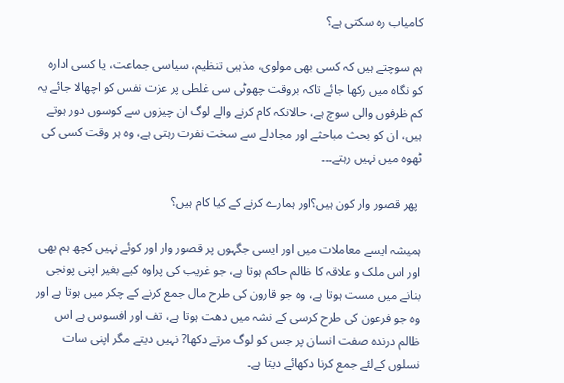کامیاب رہ سکتی ہے؟

ہم سوچتے ہیں کہ کسی بھی مولوی، مذہبی تنظیم، سیاسی جماعت، یا کسی ادارہ کو نگاہ میں رکھا جائے تاکہ بروقت چھوٹی سی غلطی پر عزت نفس کو اچھالا جائے یہ کم ظرفوں والی سوچ ہے، حالانکہ کام کرنے والے لوگ ان چیزوں سے کوسوں دور ہوتے ہیں، ان کو بحث مباحثے اور مجادلے سے سخت نفرت رہتی ہے، وہ ہر وقت کسی کی ٹھوہ میں نہیں رہتے۔۔۔

 پھر قصور وار کون ہیں؟اور ہمارے کرنے کے کیا کام ہیں؟

ہمیشہ ایسے معاملات میں اور ایسی جگہوں پر قصور وار اور کوئے نہیں کچھ ہم بھی اور اس ملک و علاقہ کا ظالم حاکم ہوتا ہے، جو غریب کی پراوہ کیے بغیر اپنی پونجی بنانے میں مست ہوتا ہے، وہ جو قارون کی طرح مال جمع کرنے کے چکر میں ہوتا ہے اور وہ جو فرعون کی طرح کرسی کے نشہ میں دھت ہوتا ہے، تف اور افسوس ہے اس ظالم درندہ صفت انسان پر جس کو لوگ مرتے دکھا? نہیں دیتے مگر اپنی سات نسلوں کےلئے جمع کرنا دکھائے دیتا ہے۔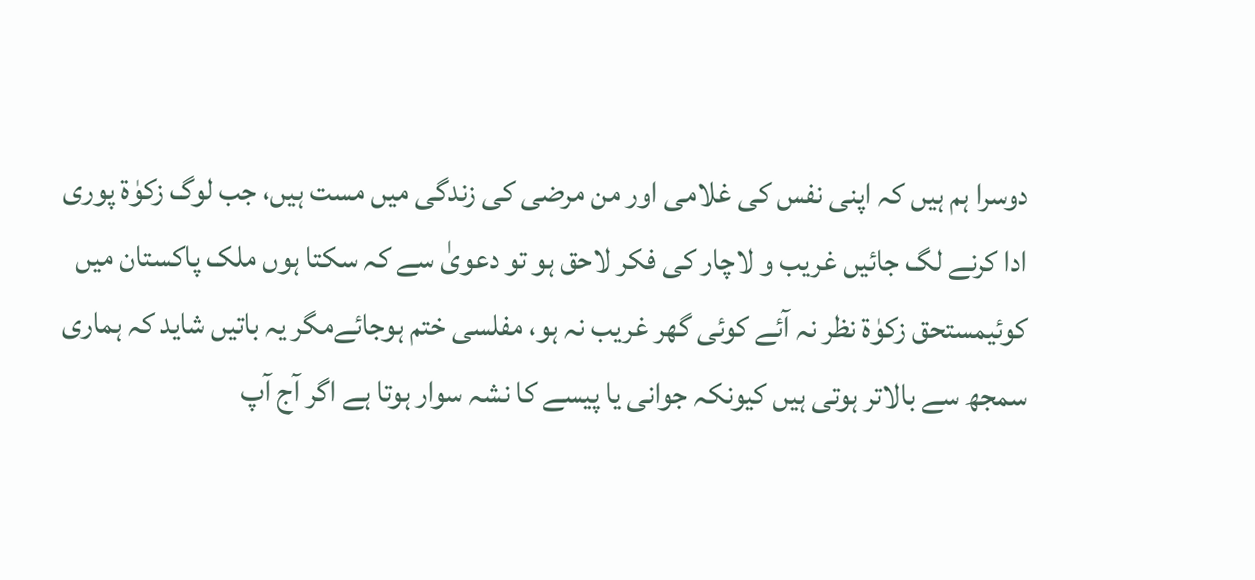دوسرا ہم ہیں کہ اپنی نفس کی غلامی اور من مرضی کی زندگی میں مست ہیں، جب لوگ زکوٰة پوری ادا کرنے لگ جائیں غریب و لاچار کی فکر لاحق ہو تو دعویٰ سے کہ سکتا ہوں ملک پاکستان میں کوئیمستحق زکوٰة نظر نہ آئے کوئی گھر غریب نہ ہو، مفلسی ختم ہوجائےمگر یہ باتیں شاید کہ ہماری سمجھ سے بالاتر ہوتی ہیں کیونکہ جوانی یا پیسے کا نشہ سوار ہوتا ہے اگر آج آپ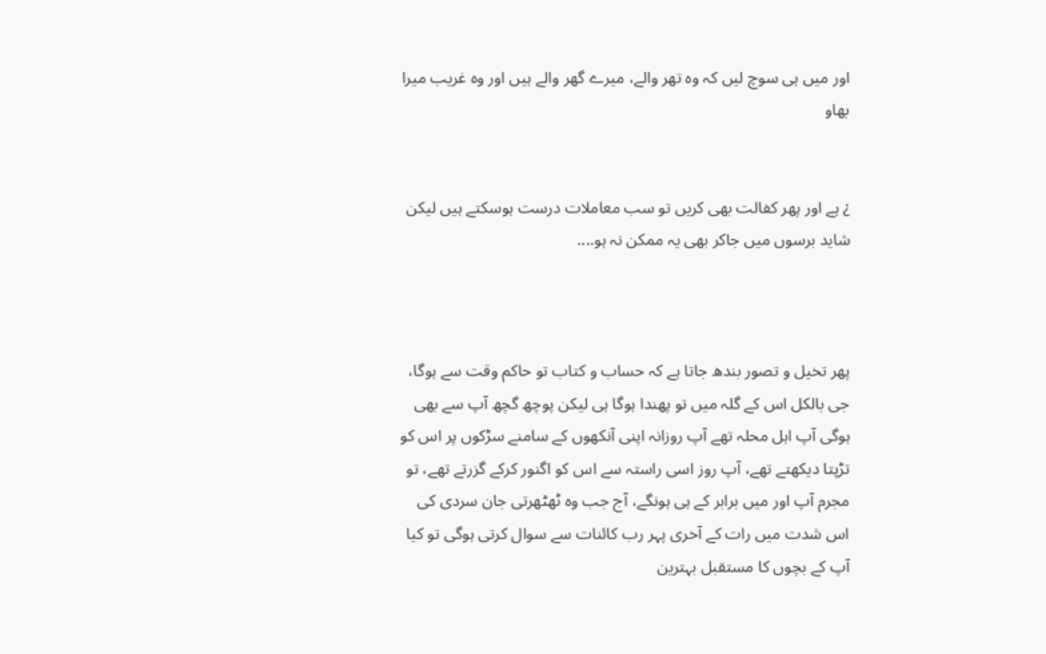اور میں ہی سوچ لیں کہ وہ تھر والے، میرے گھر والے ہیں اور وہ غریب میرا بھاو


¿ ہے اور پھر کفالت بھی کریں تو سب معاملات درست ہوسکتے ہیں لیکن شاید برسوں میں جاکر بھی یہ ممکن نہ ہو....



پھر تخیل و تصور بندھ جاتا ہے کہ حساب و کتاب تو حاکم وقت سے ہوگا، جی بالکل اس کے گلہ میں تو پھندا ہوگا ہی لیکن پوچھ گچھ آپ سے بھی ہوگی آپ اہل محلہ تھے آپ روزانہ اپنی آنکھوں کے سامنے سڑکوں پر اس کو تڑپتا دیکھتے تھے، آپ روز اسی راستہ سے اس کو اگنور کرکے گزرتے تھے، تو مجرم آپ اور میں برابر کے ہی ہونگے، آج جب وہ ٹھٹھرتی جان سردی کی اس شدت میں رات کے آخری پہر رب کائنات سے سوال کرتی ہوگی تو کیا آپ کے بچوں کا مستقبل بہترین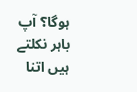ہوگا؟ آپ باہر نکلتے ہیں اتنا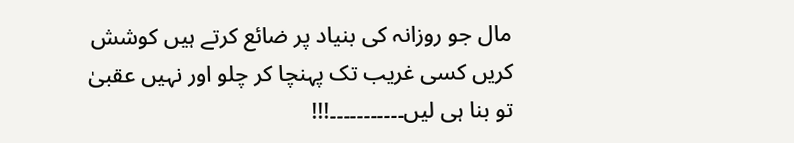مال جو روزانہ کی بنیاد پر ضائع کرتے ہیں کوشش کریں کسی غریب تک پہنچا کر چلو اور نہیں عقبیٰ تو بنا ہی لیں۔۔۔۔۔۔۔۔۔۔۔!!!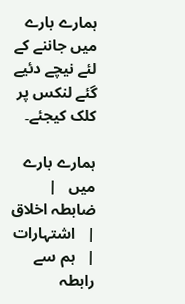ہمارے بارے میں جاننے کے لئے نیچے دئیے گئے لنکس پر کلک کیجئے۔

ہمارے بارے میں   |   ضابطہ اخلاق   |   اشتہارات   |   ہم سے رابطہ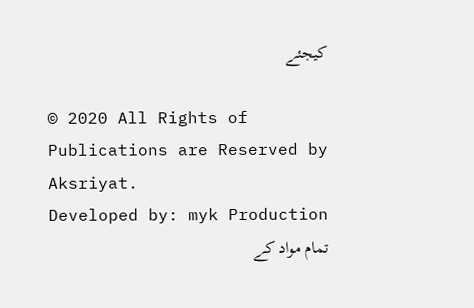کیجئے

© 2020 All Rights of Publications are Reserved by Aksriyat.
Developed by: myk Production
تمام مواد کے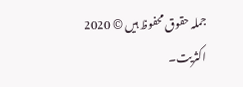جملہ حقوق محفوظ ہیں © 2020 اکثریت۔